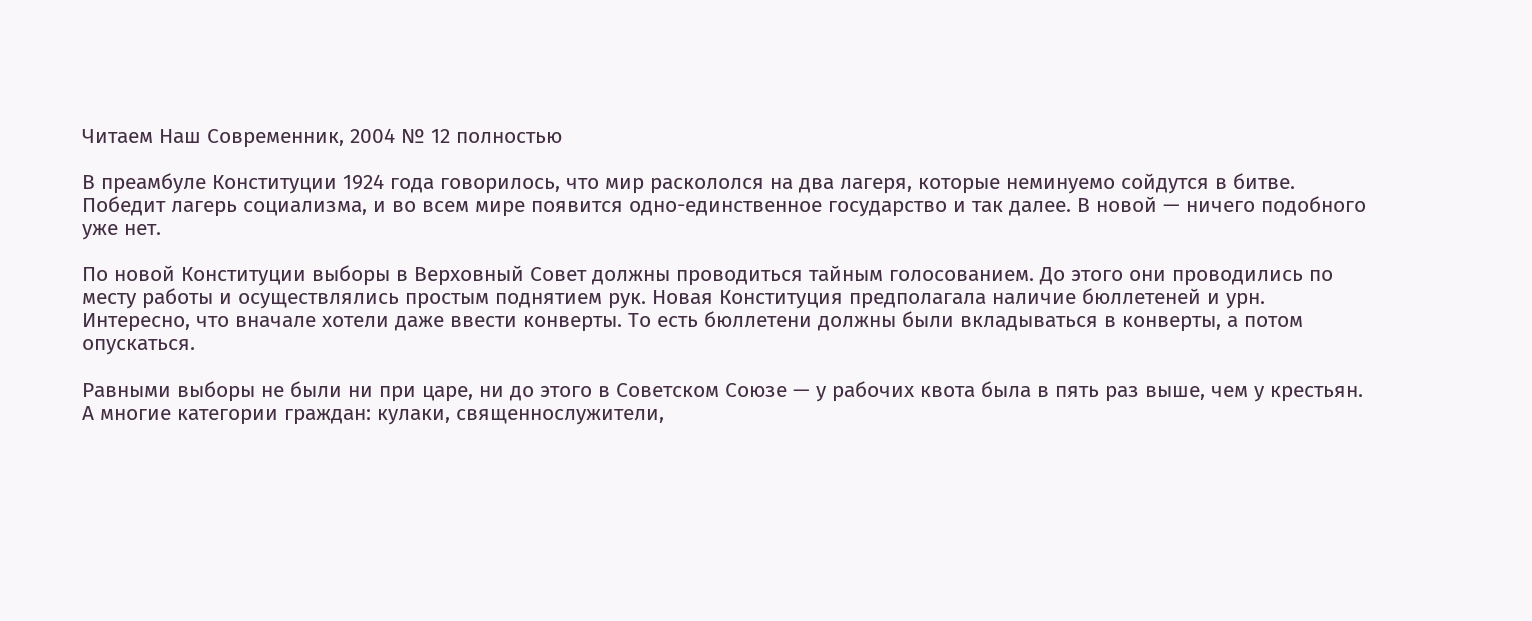Читаем Наш Современник, 2004 № 12 полностью

В преамбуле Конституции 1924 года говорилось, что мир раскололся на два лагеря, которые неминуемо сойдутся в битве. Победит лагерь социализма, и во всем мире появится одно-единственное государство и так далее. В новой — ничего подобного уже нет.

По новой Конституции выборы в Верховный Совет должны проводиться тайным голосованием. До этого они проводились по месту работы и осуществлялись простым поднятием рук. Новая Конституция предполагала наличие бюллетеней и урн. Интересно, что вначале хотели даже ввести конверты. То есть бюллетени должны были вкладываться в конверты, а потом опускаться.

Равными выборы не были ни при царе, ни до этого в Советском Союзе — у рабочих квота была в пять раз выше, чем у крестьян. А многие категории граждан: кулаки, священнослужители,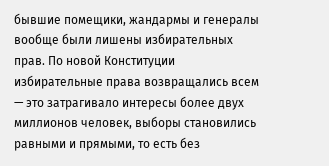бывшие помещики, жандармы и генералы вообще были лишены избирательных прав. По новой Конституции избирательные права возвращались всем — это затрагивало интересы более двух миллионов человек, выборы становились равными и прямыми, то есть без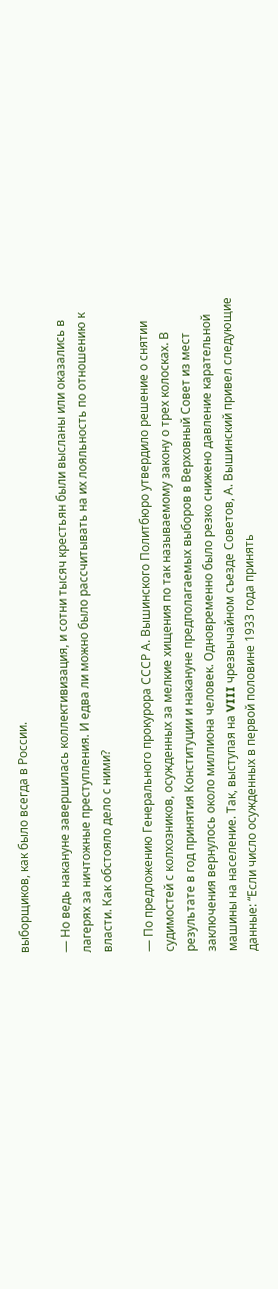выборщиков, как было всегда в России.

— Но ведь накануне завершилась коллективизация, и сотни тысяч крестьян были высланы или оказались в лагерях за ничтожные преступления. И едва ли можно было рассчитывать на их лояльность по отношению к власти. Как обстояло дело с ними?

— По предложению Генерального прокурора СССР А. Вышинского Политбюро утвердило решение о снятии судимостей с колхозников, осужденных за мелкие хищения по так называемому закону о трех колосках. В результате в год принятия Конституции и накануне предполагаемых выборов в Верховный Совет из мест заключения вернулось около миллиона человек. Одновременно было резко снижено давление карательной машины на население. Так, выступая на VIII чрезвычайном съезде Советов, А. Вышинский привел следующие данные: “Если число осужденных в первой половине 1933 года принять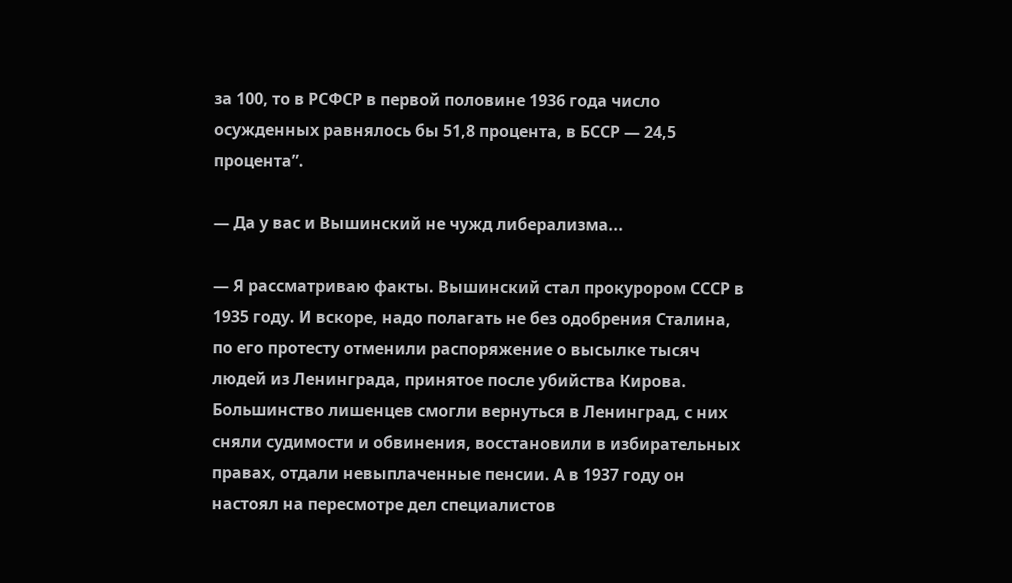за 100, то в РСФСР в первой половине 1936 года число осужденных равнялось бы 51,8 процента, в БССР — 24,5 процента”.

— Да у вас и Вышинский не чужд либерализма...

— Я рассматриваю факты. Вышинский стал прокурором СССР в 1935 году. И вскоре, надо полагать не без одобрения Сталина, по его протесту отменили распоряжение о высылке тысяч людей из Ленинграда, принятое после убийства Кирова. Большинство лишенцев смогли вернуться в Ленинград, с них сняли судимости и обвинения, восстановили в избирательных правах, отдали невыплаченные пенсии. А в 1937 году он настоял на пересмотре дел специалистов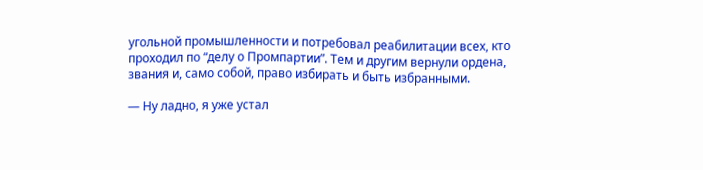угольной промышленности и потребовал реабилитации всех, кто проходил по “делу о Промпартии”. Тем и другим вернули ордена, звания и, само собой, право избирать и быть избранными.

— Ну ладно, я уже устал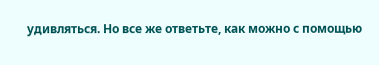удивляться. Но все же ответьте, как можно с помощью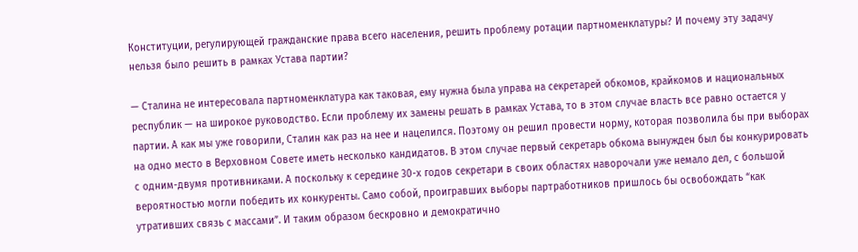Конституции, регулирующей гражданские права всего населения, решить проблему ротации партноменклатуры? И почему эту задачу нельзя было решить в рамках Устава партии?

— Сталина не интересовала партноменклатура как таковая, ему нужна была управа на секретарей обкомов, крайкомов и национальных республик — на широкое руководство. Если проблему их замены решать в рамках Устава, то в этом случае власть все равно остается у партии. А как мы уже говорили, Сталин как раз на нее и нацелился. Поэтому он решил провести норму, которая позволила бы при выборах на одно место в Верховном Совете иметь несколько кандидатов. В этом случае первый секретарь обкома вынужден был бы конкурировать с одним-двумя противниками. А поскольку к середине 30-х годов секретари в своих областях наворочали уже немало дел, с большой вероятностью могли победить их конкуренты. Само собой, проигравших выборы партработников пришлось бы освобождать “как утративших связь с массами”. И таким образом бескровно и демократично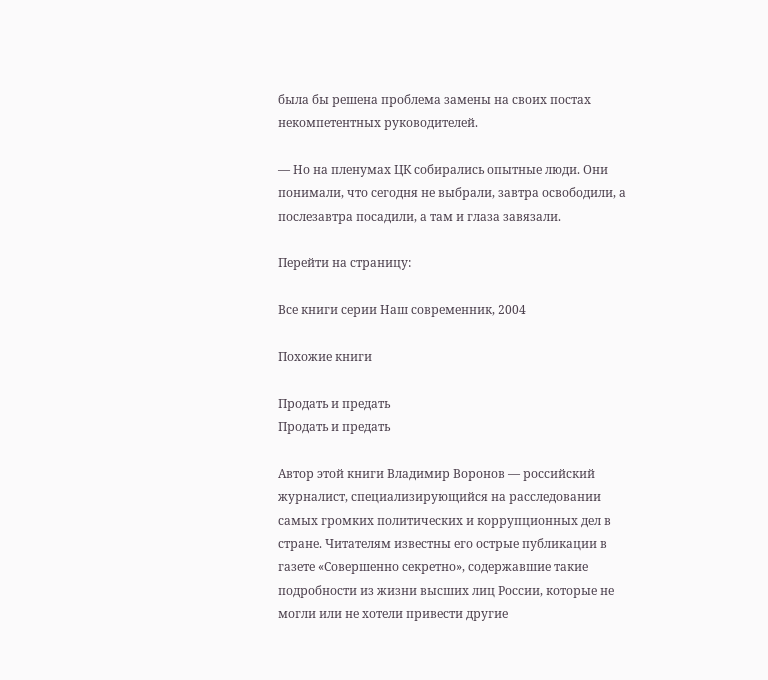была бы решена проблема замены на своих постах некомпетентных руководителей.

— Но на пленумах ЦК собирались опытные люди. Они понимали, что сегодня не выбрали, завтра освободили, а послезавтра посадили, а там и глаза завязали.

Перейти на страницу:

Все книги серии Наш современник, 2004

Похожие книги

Продать и предать
Продать и предать

Автор этой книги Владимир Воронов — российский журналист, специализирующийся на расследовании самых громких политических и коррупционных дел в стране. Читателям известны его острые публикации в газете «Совершенно секретно», содержавшие такие подробности из жизни высших лиц России, которые не могли или не хотели привести другие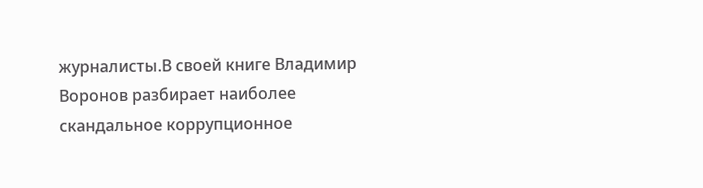журналисты.В своей книге Владимир Воронов разбирает наиболее скандальное коррупционное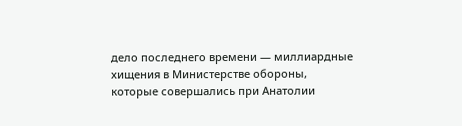дело последнего времени — миллиардные хищения в Министерстве обороны, которые совершались при Анатолии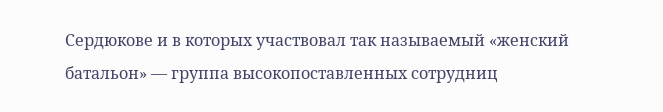Сердюкове и в которых участвовал так называемый «женский батальон» — группа высокопоставленных сотрудниц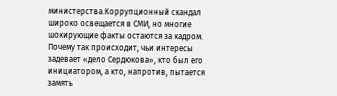министерства.Коррупционный скандал широко освещается в СМИ, но многие шокирующие факты остаются за кадром. Почему так происходит, чьи интересы задевает «дело Сердюкова», кто был его инициатором, а кто, напротив, пытается замять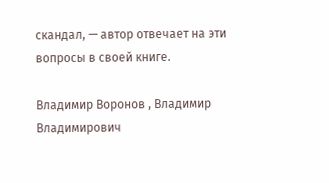скандал, — автор отвечает на эти вопросы в своей книге.

Владимир Воронов , Владимир Владимирович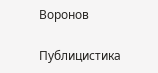Воронов

Публицистика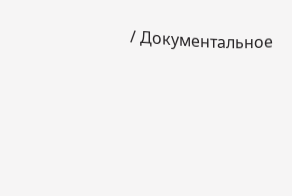/ Документальное